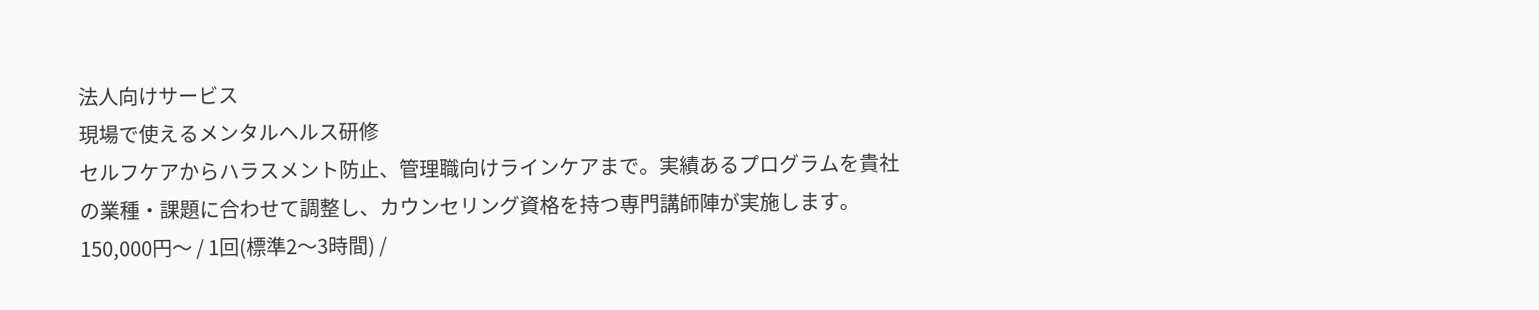法人向けサービス
現場で使えるメンタルヘルス研修
セルフケアからハラスメント防止、管理職向けラインケアまで。実績あるプログラムを貴社の業種・課題に合わせて調整し、カウンセリング資格を持つ専門講師陣が実施します。
150,000円〜 / 1回(標準2〜3時間) /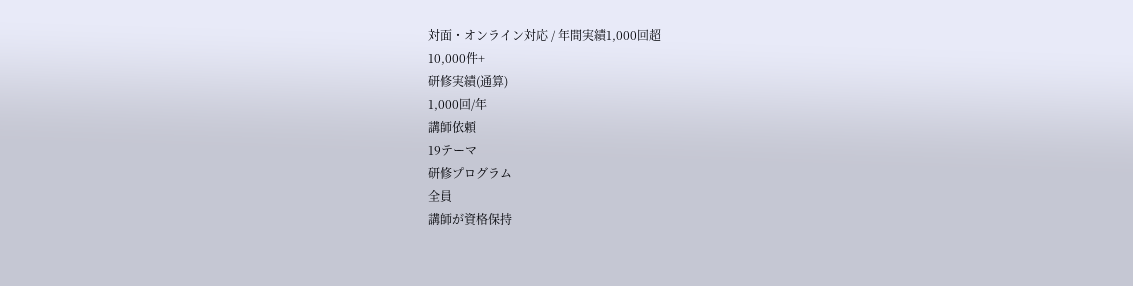対面・オンライン対応 / 年間実績1,000回超
10,000件+
研修実績(通算)
1,000回/年
講師依頼
19テーマ
研修プログラム
全員
講師が資格保持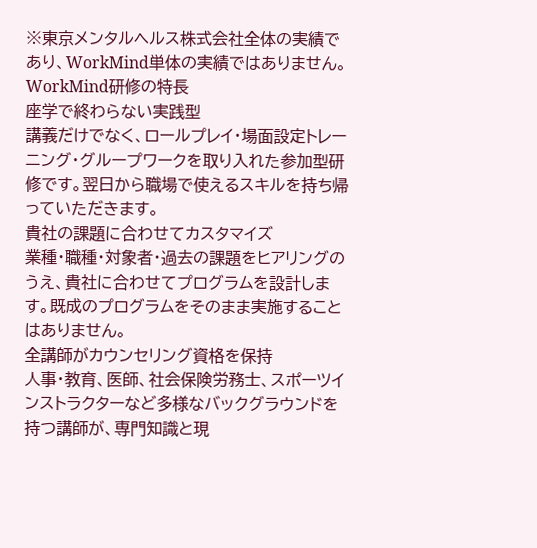※東京メンタルヘルス株式会社全体の実績であり、WorkMind単体の実績ではありません。
WorkMind研修の特長
座学で終わらない実践型
講義だけでなく、ロールプレイ・場面設定トレーニング・グループワークを取り入れた参加型研修です。翌日から職場で使えるスキルを持ち帰っていただきます。
貴社の課題に合わせてカスタマイズ
業種・職種・対象者・過去の課題をヒアリングのうえ、貴社に合わせてプログラムを設計します。既成のプログラムをそのまま実施することはありません。
全講師がカウンセリング資格を保持
人事・教育、医師、社会保険労務士、スポーツインストラクターなど多様なバックグラウンドを持つ講師が、専門知識と現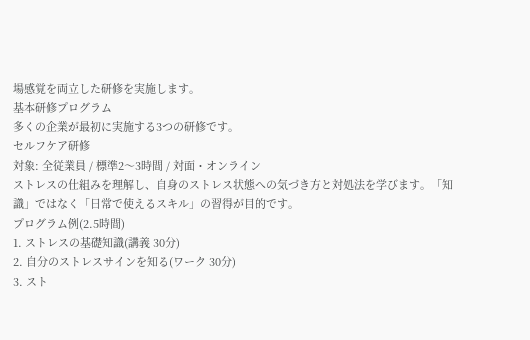場感覚を両立した研修を実施します。
基本研修プログラム
多くの企業が最初に実施する3つの研修です。
セルフケア研修
対象: 全従業員 / 標準2〜3時間 / 対面・オンライン
ストレスの仕組みを理解し、自身のストレス状態への気づき方と対処法を学びます。「知識」ではなく「日常で使えるスキル」の習得が目的です。
プログラム例(2.5時間)
1. ストレスの基礎知識(講義 30分)
2. 自分のストレスサインを知る(ワーク 30分)
3. スト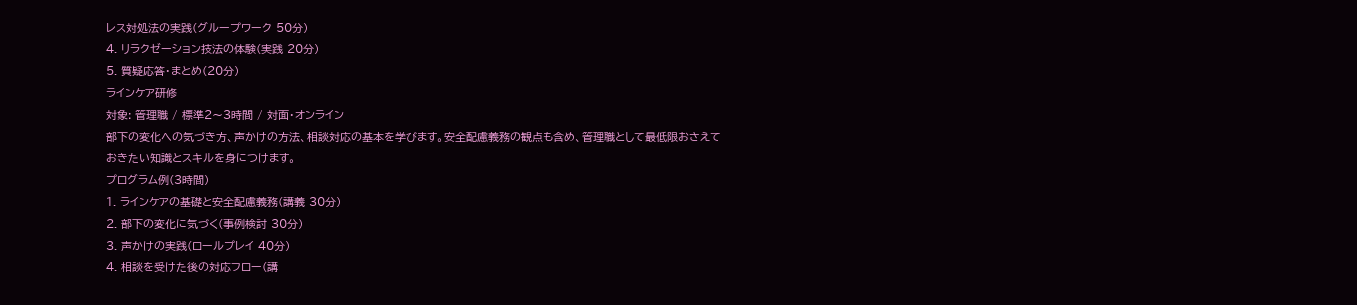レス対処法の実践(グループワーク 50分)
4. リラクゼーション技法の体験(実践 20分)
5. 質疑応答・まとめ(20分)
ラインケア研修
対象: 管理職 / 標準2〜3時間 / 対面・オンライン
部下の変化への気づき方、声かけの方法、相談対応の基本を学びます。安全配慮義務の観点も含め、管理職として最低限おさえておきたい知識とスキルを身につけます。
プログラム例(3時間)
1. ラインケアの基礎と安全配慮義務(講義 30分)
2. 部下の変化に気づく(事例検討 30分)
3. 声かけの実践(ロールプレイ 40分)
4. 相談を受けた後の対応フロー(講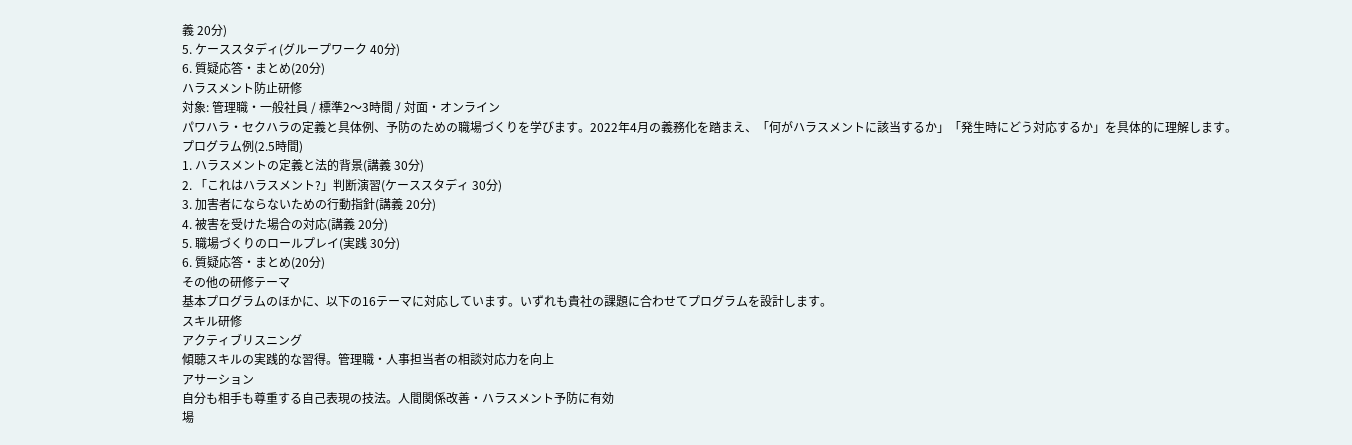義 20分)
5. ケーススタディ(グループワーク 40分)
6. 質疑応答・まとめ(20分)
ハラスメント防止研修
対象: 管理職・一般社員 / 標準2〜3時間 / 対面・オンライン
パワハラ・セクハラの定義と具体例、予防のための職場づくりを学びます。2022年4月の義務化を踏まえ、「何がハラスメントに該当するか」「発生時にどう対応するか」を具体的に理解します。
プログラム例(2.5時間)
1. ハラスメントの定義と法的背景(講義 30分)
2. 「これはハラスメント?」判断演習(ケーススタディ 30分)
3. 加害者にならないための行動指針(講義 20分)
4. 被害を受けた場合の対応(講義 20分)
5. 職場づくりのロールプレイ(実践 30分)
6. 質疑応答・まとめ(20分)
その他の研修テーマ
基本プログラムのほかに、以下の16テーマに対応しています。いずれも貴社の課題に合わせてプログラムを設計します。
スキル研修
アクティブリスニング
傾聴スキルの実践的な習得。管理職・人事担当者の相談対応力を向上
アサーション
自分も相手も尊重する自己表現の技法。人間関係改善・ハラスメント予防に有効
場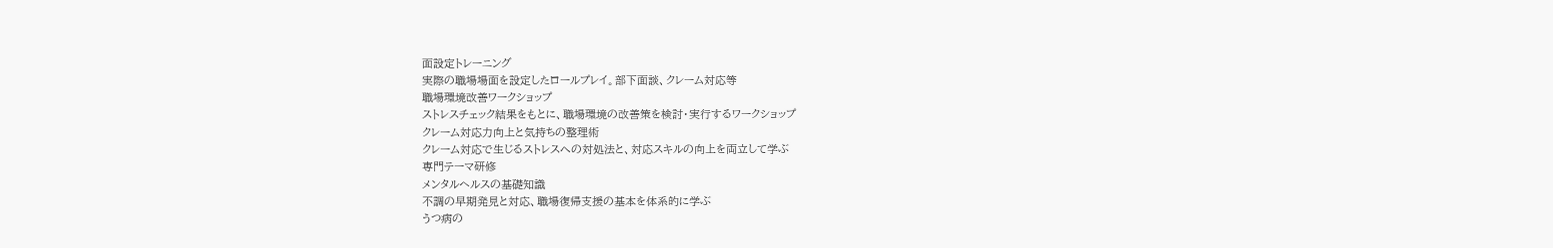面設定トレーニング
実際の職場場面を設定したロールプレイ。部下面談、クレーム対応等
職場環境改善ワークショップ
ストレスチェック結果をもとに、職場環境の改善策を検討・実行するワークショップ
クレーム対応力向上と気持ちの整理術
クレーム対応で生じるストレスへの対処法と、対応スキルの向上を両立して学ぶ
専門テーマ研修
メンタルヘルスの基礎知識
不調の早期発見と対応、職場復帰支援の基本を体系的に学ぶ
うつ病の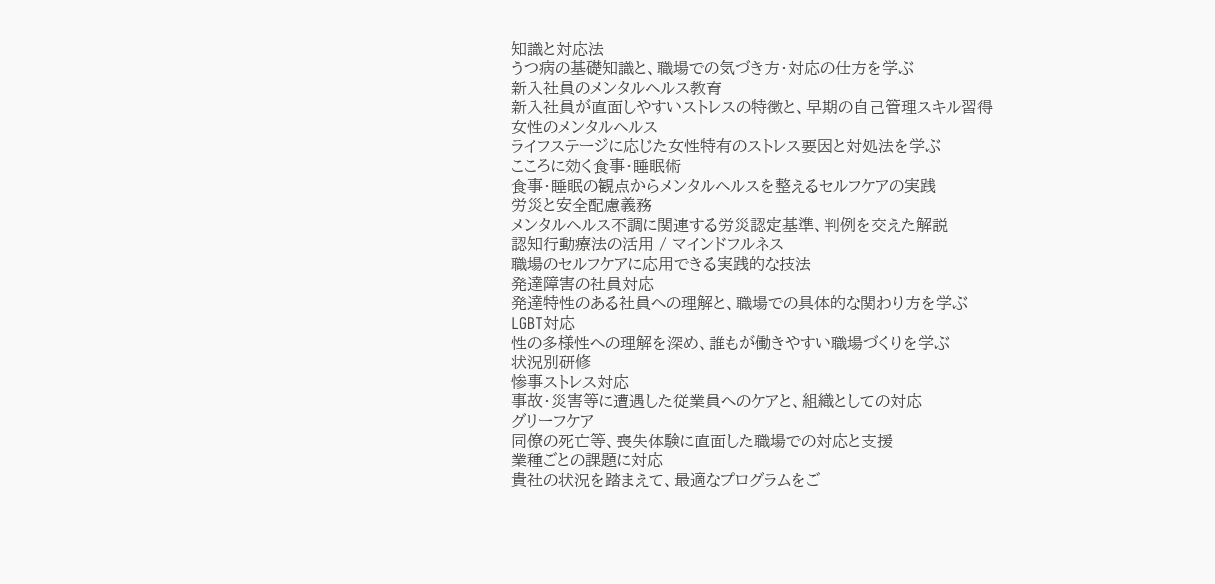知識と対応法
うつ病の基礎知識と、職場での気づき方・対応の仕方を学ぶ
新入社員のメンタルヘルス教育
新入社員が直面しやすいストレスの特徴と、早期の自己管理スキル習得
女性のメンタルヘルス
ライフステージに応じた女性特有のストレス要因と対処法を学ぶ
こころに効く食事・睡眠術
食事・睡眠の観点からメンタルヘルスを整えるセルフケアの実践
労災と安全配慮義務
メンタルヘルス不調に関連する労災認定基準、判例を交えた解説
認知行動療法の活用 / マインドフルネス
職場のセルフケアに応用できる実践的な技法
発達障害の社員対応
発達特性のある社員への理解と、職場での具体的な関わり方を学ぶ
LGBT対応
性の多様性への理解を深め、誰もが働きやすい職場づくりを学ぶ
状況別研修
惨事ストレス対応
事故・災害等に遭遇した従業員へのケアと、組織としての対応
グリーフケア
同僚の死亡等、喪失体験に直面した職場での対応と支援
業種ごとの課題に対応
貴社の状況を踏まえて、最適なプログラムをご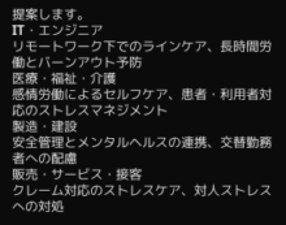提案します。
IT・エンジニア
リモートワーク下でのラインケア、長時間労働とバーンアウト予防
医療・福祉・介護
感情労働によるセルフケア、患者・利用者対応のストレスマネジメント
製造・建設
安全管理とメンタルヘルスの連携、交替勤務者への配慮
販売・サービス・接客
クレーム対応のストレスケア、対人ストレスへの対処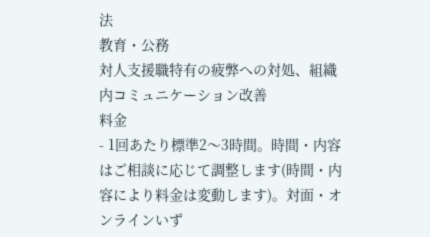法
教育・公務
対人支援職特有の疲弊への対処、組織内コミュニケーション改善
料金
- 1回あたり標準2〜3時間。時間・内容はご相談に応じて調整します(時間・内容により料金は変動します)。対面・オンラインいず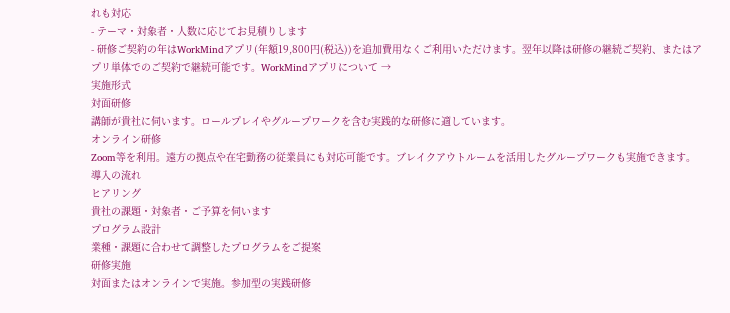れも対応
- テーマ・対象者・人数に応じてお見積りします
- 研修ご契約の年はWorkMindアプリ(年額19,800円(税込))を追加費用なくご利用いただけます。翌年以降は研修の継続ご契約、またはアプリ単体でのご契約で継続可能です。WorkMindアプリについて →
実施形式
対面研修
講師が貴社に伺います。ロールプレイやグループワークを含む実践的な研修に適しています。
オンライン研修
Zoom等を利用。遠方の拠点や在宅勤務の従業員にも対応可能です。ブレイクアウトルームを活用したグループワークも実施できます。
導入の流れ
ヒアリング
貴社の課題・対象者・ご予算を伺います
プログラム設計
業種・課題に合わせて調整したプログラムをご提案
研修実施
対面またはオンラインで実施。参加型の実践研修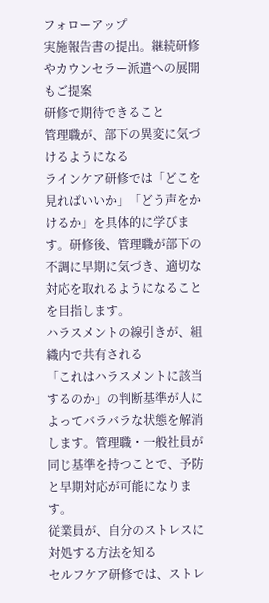フォローアップ
実施報告書の提出。継続研修やカウンセラー派遣への展開もご提案
研修で期待できること
管理職が、部下の異変に気づけるようになる
ラインケア研修では「どこを見ればいいか」「どう声をかけるか」を具体的に学びます。研修後、管理職が部下の不調に早期に気づき、適切な対応を取れるようになることを目指します。
ハラスメントの線引きが、組織内で共有される
「これはハラスメントに該当するのか」の判断基準が人によってバラバラな状態を解消します。管理職・一般社員が同じ基準を持つことで、予防と早期対応が可能になります。
従業員が、自分のストレスに対処する方法を知る
セルフケア研修では、ストレ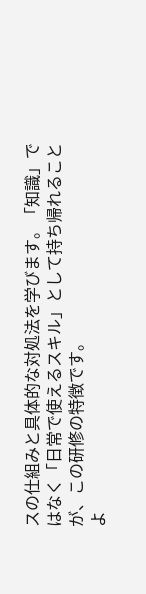スの仕組みと具体的な対処法を学びます。「知識」ではなく「日常で使えるスキル」として持ち帰れることが、この研修の特徴です。
よ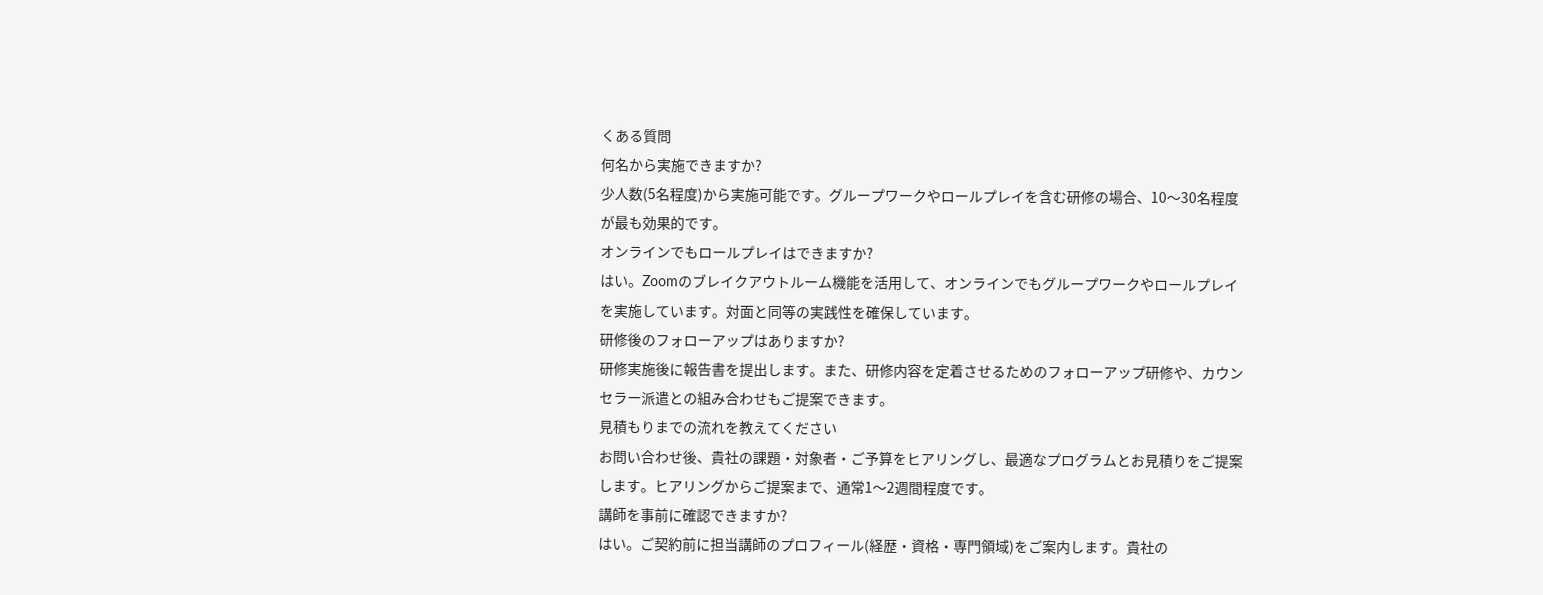くある質問
何名から実施できますか?
少人数(5名程度)から実施可能です。グループワークやロールプレイを含む研修の場合、10〜30名程度が最も効果的です。
オンラインでもロールプレイはできますか?
はい。Zoomのブレイクアウトルーム機能を活用して、オンラインでもグループワークやロールプレイを実施しています。対面と同等の実践性を確保しています。
研修後のフォローアップはありますか?
研修実施後に報告書を提出します。また、研修内容を定着させるためのフォローアップ研修や、カウンセラー派遣との組み合わせもご提案できます。
見積もりまでの流れを教えてください
お問い合わせ後、貴社の課題・対象者・ご予算をヒアリングし、最適なプログラムとお見積りをご提案します。ヒアリングからご提案まで、通常1〜2週間程度です。
講師を事前に確認できますか?
はい。ご契約前に担当講師のプロフィール(経歴・資格・専門領域)をご案内します。貴社の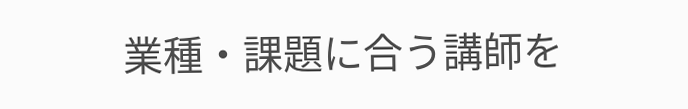業種・課題に合う講師を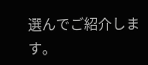選んでご紹介します。